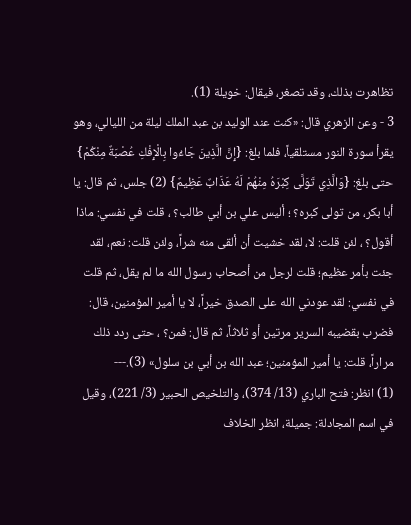تظاهرت بذلك، وقد تصغر، فيقال: خويلة (1).
3 - وعن الزهري قال: «كنت عند الوليد بن عبد الملك ليلة من الليالي، وهو يقرأ سورة النور مستلقياً، فلما بلغ: {إِنَّ الَّذِينَ جَاءُوا بِالْإِفْكِ عُصْبَةٌ مِنْكُمْ} حتى بلغ: {وَالَّذِي تَوَلَّى كِبْرَهُ مِنْهُمْ لَهُ عَذَابٌ عَظِيمٌ} (2) جلس، ثم قال: يا أبا بكر، من تولى كبره؟ ؛ أليس علي بن أبي طالب؟ ، قلت في نفسي: ماذا أقول؟ ، لئن قلت: لا، لقد خشيت أن ألقى منه شراً، ولئن قلت: نعم، لقد جئت بأمر عظيم؛ قلت لرجل من أصحاب رسول الله ما لم يقل، ثم قلت في نفسي: لقد عودني الله على الصدق خيراً، لا يا أمير المؤمنين، قال: فضرب بقضيبه السرير مرتين أو ثلاثاً، ثم قال: فمن؟ ، حتى ردد ذلك مراراً، قلت: يا أمير المؤمنين؛ عبد الله بن أبي بن سلول» (3).---
(1) انظر: فتح الباري (13/ 374)، والتلخيص الحبير (3/ 221)، وقيل في اسم المجادلة: جميلة، انظر الخلاف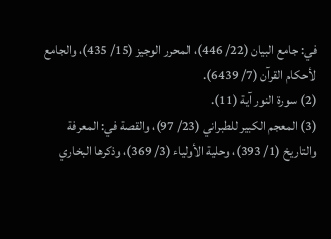في: جامع البيان (22/ 446)، المحرر الوجيز (15/ 435)، والجامع لأحكام القرآن (7/ 6439).
(2) سورة النور آية (11).
(3) المعجم الكبير للطبراني (23/ 97)، والقصة في: المعرفة والتاريخ (1/ 393)، وحلية الأولياء (3/ 369)، وذكرها البخاري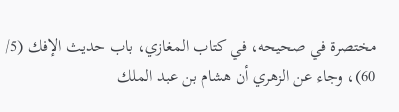مختصرة في صحيحه، في كتاب المغازي، باب حديث الإفك (5/ 60)، وجاء عن الزهري أن هشام بن عبد الملك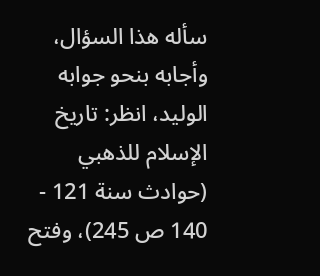سأله هذا السؤال، وأجابه بنحو جوابه الوليد، انظر: تاريخ الإسلام للذهبي (حوادث سنة 121 - 140 ص 245)، وفتح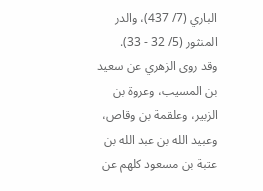الباري (7/ 437)، والدر المنثور (5/ 32 - 33).
وقد روى الزهري عن سعيد بن المسيب، وعروة بن الزبير، وعلقمة بن وقاص، وعبيد الله بن عبد الله بن عتبة بن مسعود كلهم عن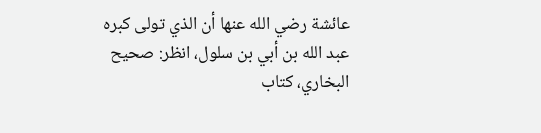عائشة رضي الله عنها أن الذي تولى كبره عبد الله بن أبي بن سلول، انظر: صحيح البخاري، كتاب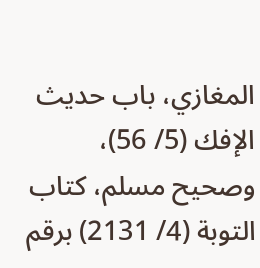المغازي، باب حديث الإفك (5/ 56)، وصحيح مسلم، كتاب التوبة (4/ 2131) برقم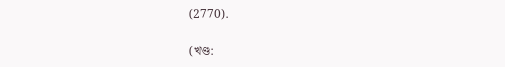(2770).

(খণ্ড: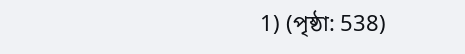1) (পৃষ্ঠা: 538)